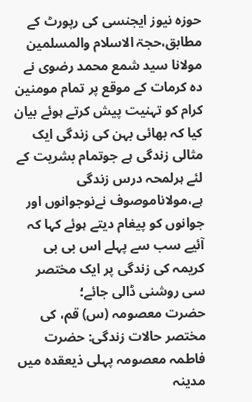حوزہ نیوز ایجنسی کی رپورٹ کے مطابق،حجۃ الاسلام والمسلمین مولانا سید شمع محمد رضوی نے دہ کرمات کے موقع پر تمام مومنین کرام کو تہنیت پیش کرتے ہوئے بیان کیا کہ بھائی بہن کی زندگی ایک مثالی زندگی ہے جوتمام بشریت کے لئے ہرلمحہ درس زندگی ہے،مولاناموصوف نےنوجوانوں اور جوانوں کو پیغام دیتے ہوئے کہا کہ آئیے سب سے پہلے اس بی بی کریمہ کی زندگی پر ایک مختصر سی روشنی ڈالی جائے؛
حضرت معصومہ (س) قم، کی مختصر حالات زندگی: حضرت فاطمہ معصومہ پہلی ذیعقدہ میں مدینہ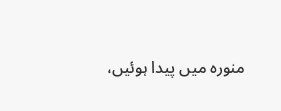منورہ میں پیدا ہوئیں،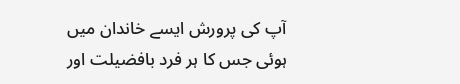آپ کی پرورش ایسے خاندان میں ہوئی جس کا ہر فرد بافضیلت اور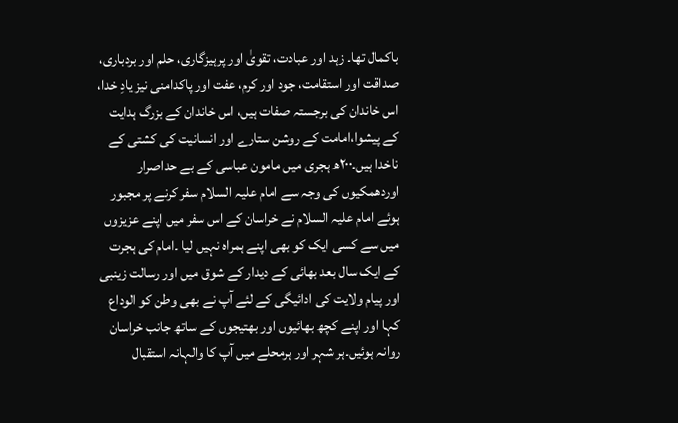باکمال تھا۔ زہد اور عبادت، تقویٰ اور پرہیزگاری، حلم اور بردباری، صداقت اور استقامت، جود اور کرم، عفت اور پاکدامنی نیز یادِ خدا، اس خاندان کی برجستہ صفات ہیں، اس خاندان کے بزرگ ہدایت کے پیشوا،امامت کے روشن ستارے اور انسانیت کی کشتی کے ناخدا ہیں۔٢٠٠ھ ہجری میں مامون عباسی کے بے حداصرار اوردھمکیوں کی وجہ سے امام علیہ السلام سفر کرنے پر مجبور ہوئے امام علیہ السلام نے خراسان کے اس سفر میں اپنے عزیزوں میں سے کسی ایک کو بھی اپنے ہمراہ نہیں لیا ۔امام کی ہجرت کے ایک سال بعد بھائی کے دیدار کے شوق میں اور رسالت زینبی اور پیام ولایت کی ادائیگی کے لئے آپ نے بھی وطن کو الوداع کہا اور اپنے کچھ بھائیوں اور بھتیجوں کے ساتھ جانب خراسان روانہ ہوئیں۔ہر شہر اور ہرمحلے میں آپ کا والہانہ استقبال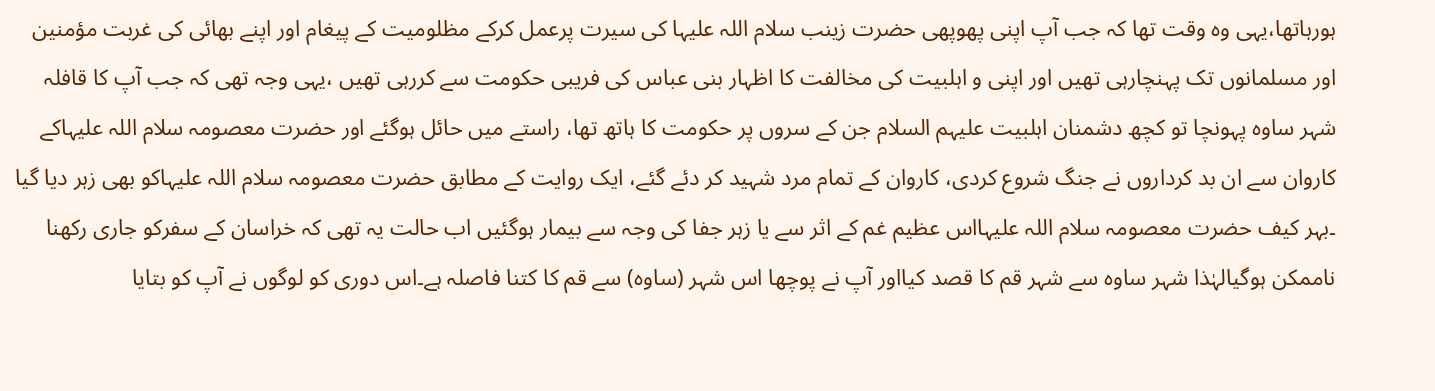ہورہاتھا،یہی وہ وقت تھا کہ جب آپ اپنی پھوپھی حضرت زینب سلام اللہ علیہا کی سیرت پرعمل کرکے مظلومیت کے پیغام اور اپنے بھائی کی غربت مؤمنین اور مسلمانوں تک پہنچارہی تھیں اور اپنی و اہلبیت کی مخالفت کا اظہار بنی عباس کی فریبی حکومت سے کررہی تھیں ،یہی وجہ تھی کہ جب آپ کا قافلہ شہر ساوہ پہونچا تو کچھ دشمنان اہلبیت علیہم السلام جن کے سروں پر حکومت کا ہاتھ تھا، راستے میں حائل ہوگئے اور حضرت معصومہ سلام اللہ علیہاکے کاروان سے ان بد کرداروں نے جنگ شروع کردی، کاروان کے تمام مرد شہید کر دئے گئے، ایک روایت کے مطابق حضرت معصومہ سلام اللہ علیہاکو بھی زہر دیا گیا ۔بہر کیف حضرت معصومہ سلام اللہ علیہااس عظیم غم کے اثر سے یا زہر جفا کی وجہ سے بیمار ہوگئیں اب حالت یہ تھی کہ خراسان کے سفرکو جاری رکھنا ناممکن ہوگیالہٰذا شہر ساوہ سے شہر قم کا قصد کیااور آپ نے پوچھا اس شہر (ساوہ) سے قم کا کتنا فاصلہ ہے۔اس دوری کو لوگوں نے آپ کو بتایا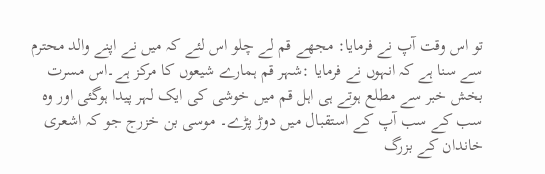تو اس وقت آپ نے فرمایا: مجھے قم لے چلو اس لئے کہ میں نے اپنے والد محترم سے سنا ہے کہ انہوں نے فرمایا :شہر قم ہمارے شیعوں کا مرکز ہے۔اس مسرت بخش خبر سے مطلع ہوتے ہی اہل قم میں خوشی کی ایک لہر پیدا ہوگئی اور وہ سب کے سب آپ کے استقبال میں دوڑ پڑے۔ موسی بن خزرج جو کہ اشعری خاندان کے بزرگ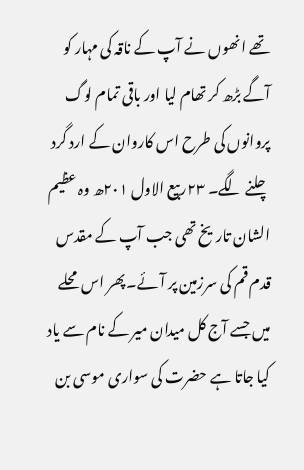تھے انھوں نے آپ کے ناقہ کی مہار کو آگے بڑھ کر تھام لیا اور باقی تمام لوگ پروانوں کی طرح اس کاروان کے ارد گرد چلنے لگے۔ ٢٣ربیع الاول ٢٠١ھ وہ عظیم الشان تاریخ تھی جب آپ کے مقدس قدم قم کی سرزمین پر آئے۔پھر اس محلے میں جسے آج کل میدان میر کے نام سے یاد کیا جاتا ہے حضرت کی سواری موسی بن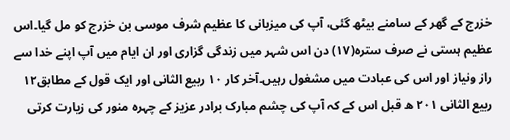خزرج کے گھر کے سامنے بیٹھ گئی، آپ کی میزبانی کا عظیم شرف موسی بن خزرج کو مل گیا۔اس عظیم ہستی نے صرف سترہ(١٧) دن اس شہر میں زندگی گزاری اور ان ایام میں آپ اپنے خدا سے راز ونیاز اور اس کی عبادت میں مشغول رہیں۔آخر کار ١٠ ربیع الثانی اور ایک قول کے مطابق١٢ ربیع الثانی ٢٠١ ھ قبل اس کے کہ آپ کی چشم مبارک برادر عزیز کے چہرہ منور کی زیارت کرتی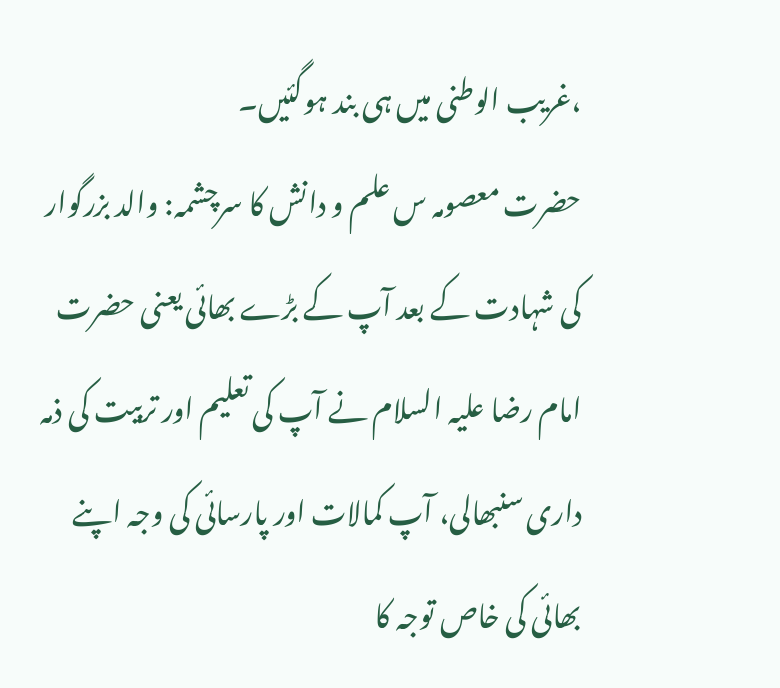،غریب الوطنی میں ہی بند ہوگئیں۔
حضرت معصومہ س علم و دانش کا سرچشمہ: والد بزرگوار کی شہادت کے بعد آپ کے بڑے بھائی یعنی حضرت امام رضا علیہ السلام نے آپ کی تعلیم اور تربیت کی ذمہ داری سنبھالی، آپ کمالات اور پارسائی کی وجہ اپنے بھائی کی خاص توجہ کا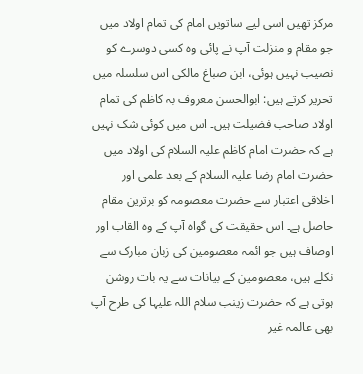مرکز تھیں اسی لیے ساتویں امام کی تمام اولاد میں جو مقام و منزلت آپ نے پائی وہ کسی دوسرے کو نصیب نہیں ہوئی، ابن صباغ مالکی اس سلسلہ میں تحریر کرتے ہیں: ابوالحسن معروف بہ کاظم کی تمام اولاد صاحب فضیلت ہیں۔ اس میں کوئی شک نہیں ہے کہ حضرت امام کاظم علیہ السلام کی اولاد میں حضرت امام رضا علیہ السلام کے بعد علمی اور اخلاقی اعتبار سے حضرت معصومہ کو برترین مقام حاصل ہے۔ اس حقیقت کی گواہ آپ کے وہ القاب اور اوصاف ہیں جو ائمہ معصومین کی زبان مبارک سے نکلے ہیں، معصومین کے بیانات سے یہ بات روشن ہوتی ہے کہ حضرت زینب سلام اللہ علیہا کی طرح آپ بھی عالمہ غیر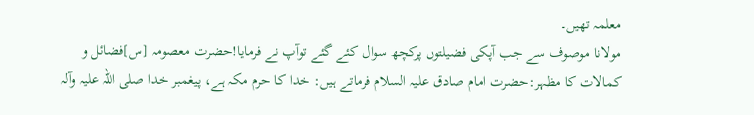معلمہ تھیں۔
مولانا موصوف سے جب آپکی فضیلتوں پرکچھ سوال کئے گئے توآپ نے فرمایا!حضرت معصومہ [س]فضائل و کمالات کا مظہر:حضرت امام صادق علیہ السلام فرماتے ہیں: خدا کا حرم مکہ ہے، پیغمبر خدا صلی اللہ علیہ وآلہ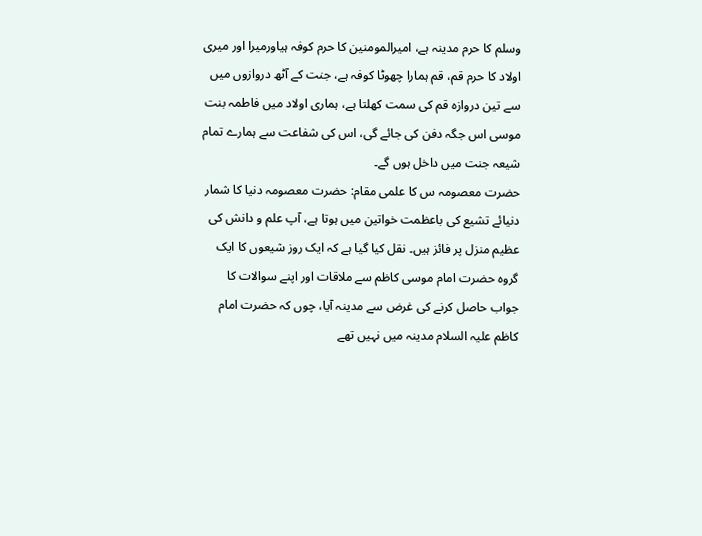وسلم کا حرم مدینہ ہے، امیرالمومنین کا حرم کوفہ ہیاورمیرا اور میری اولاد کا حرم قم، قم ہمارا چھوٹا کوفہ ہے، جنت کے آٹھ دروازوں میں سے تین دروازہ قم کی سمت کھلتا ہے، ہماری اولاد میں فاطمہ بنت موسی اس جگہ دفن کی جائے گی، اس کی شفاعت سے ہمارے تمام شیعہ جنت میں داخل ہوں گے۔
حضرت معصومہ س کا علمی مقام: حضرت معصومہ دنیا کا شمار دنیائے تشیع کی باعظمت خواتین میں ہوتا ہے، آپ علم و دانش کی عظیم منزل پر فائز ہیں۔ نقل کیا گیا ہے کہ ایک روز شیعوں کا ایک گروہ حضرت امام موسی کاظم سے ملاقات اور اپنے سوالات کا جواب حاصل کرنے کی غرض سے مدینہ آیا، چوں کہ حضرت امام کاظم علیہ السلام مدینہ میں نہیں تھے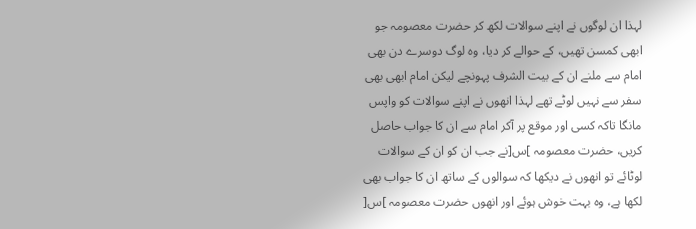لہذا ان لوگوں نے اپنے سوالات لکھ کر حضرت معصومہ جو ابھی کمسن تھیں، کے حوالے کر دیا، وہ لوگ دوسرے دن بھی امام سے ملنے ان کے بیت الشرف پہونچے لیکن امام ابھی بھی سفر سے نہیں لوٹے تھے لہذا انھوں نے اپنے سوالات کو واپس مانگا تاکہ کسی اور موقع پر آکر امام سے ان کا جواب حاصل کریں، حضرت معصومہ ]س[نے جب ان کو ان کے سوالات لوٹائے تو انھوں نے دیکھا کہ سوالوں کے ساتھ ان کا جواب بھی لکھا ہے، وہ بہت خوش ہوئے اور انھوں حضرت معصومہ ]س[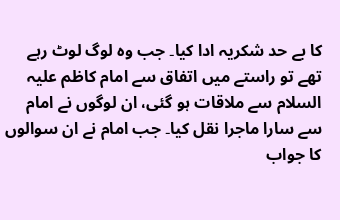کا بے حد شکریہ ادا کیا۔ جب وہ لوگ لوٹ رہے تھے تو راستے میں اتفاق سے امام کاظم علیہ السلام سے ملاقات ہو گئی، ان لوگوں نے امام سے سارا ماجرا نقل کیا۔ جب امام نے ان سوالوں کا جواب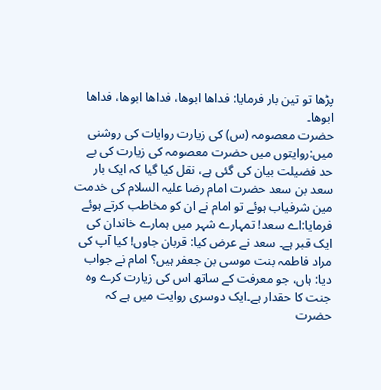پڑھا تو تین بار فرمایا: فداھا ابوھا، فداھا ابوھا، فداھا ابوھا۔
حضرت معصومہ (س) کی زیارت روایات کی روشنی میں:روایتوں میں حضرت معصومہ کی زیارت کی بے حد فضیلت بیان کی گئی ہے، نقل کیا گیا کہ ایک بار سعد بن سعد حضرت امام رضا علیہ السلام کی خدمت مین شرفیاب ہوئے تو امام نے ان کو مخاطب کرتے ہوئے فرمایا:اے سعد! تمہارے شہر میں ہمارے خاندان کی ایک قبر ہے۔ سعد نے عرض کیا: قربان جاوں! کیا آپ کی مراد فاطمہ بنت موسی بن جعفر ہیں؟ امام نے جواب دیا: ہاں، جو معرفت کے ساتھ اس کی زیارت کرے وہ جنت کا حقدار ہے۔ایک دوسری روایت میں ہے کہ حضرت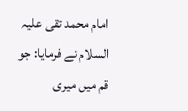امام محمد تقی علیہ السلام نے فرمایا: جو قم میں میری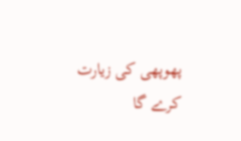پھوپھی کی زیارت کرے گا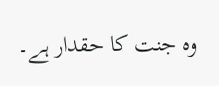وہ جنت کا حقدار ہے۔